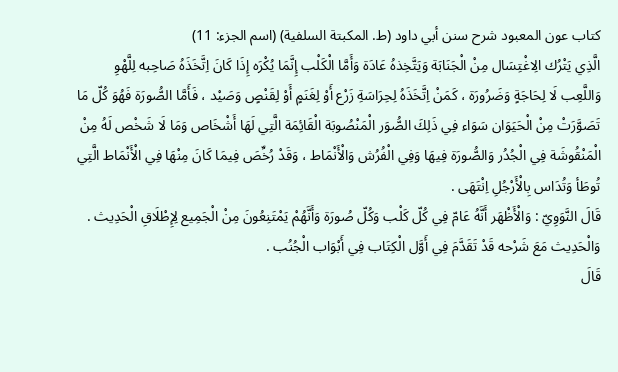كتاب عون المعبود شرح سنن أبي داود (ط. المكبتة السلفية) (اسم الجزء: 11)
الَّذِي يَتْرُك الِاغْتِسَال مِنْ الْجَنَابَة وَيَتَّخِذهُ عَادَة وَأَمَّا الْكَلْب إِنَّمَا يُكْرَه إِذَا كَانَ اِتَّخَذَهُ صَاحِبه لِلَّهْوِ وَاللَّعِب لَا لِحَاجَةٍ وَضَرُورَة ، كَمَنْ اِتَّخَذَهُ لِحِرَاسَةِ زَرْع أَوْ لِغَنَمٍ أَوْ لِقَنْصٍ وَصَيْد ، فَأَمَّا الصُّورَة فَهُوَ كُلّ مَا تَصَوَّرَتْ مِنْ الْحَيَوَان سَوَاء فِي ذَلِكَ الصُّوَر الْمَنْصُوبَة الْقَائِمَة الَّتِي لَهَا أَشْخَاص وَمَا لَا شَخْص لَهُ مِنْ الْمَنْقُوشَة فِي الْجُدُر وَالصُّورَة فِيهَا وَفِي الْفُرُش وَالْأَنْمَاط ، وَقَدْ رُخِّصَ فِيمَا كَانَ مِنْهَا فِي الْأَنْمَاط الَّتِي تُوطَأ وَتُدَاس بِالْأَرْجُلِ اِنْتَهَى .
قَالَ النَّوَوِيّ : وَالْأَظْهَر أَنَّهُ عَامّ فِي كُلّ كَلْب وَكُلّ صُورَة وَأَنَّهُمْ يَمْتَنِعُونَ مِنْ الْجَمِيع لِإِطْلَاقِ الْحَدِيث . وَالْحَدِيث مَعَ شَرْحه قَدْ تَقَدَّمَ فِي أَوَّل الْكِتَاب فِي أَبْوَاب الْجُنُب .
قَالَ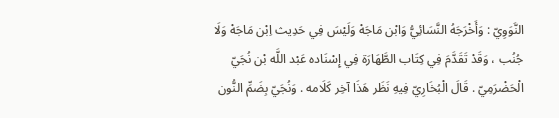النَّوَوِيّ : وَأَخْرَجَهُ النَّسَائِيُّ وَابْن مَاجَهْ وَلَيْسَ فِي حَدِيث اِبْن مَاجَهْ وَلَا جُنُب ، وَقَدْ تَقَدَّمَ فِي كِتَاب الطَّهَارَة فِي إِسْنَاده عَبْد اللَّه بْن نُجَيّ الْحَضْرَمِيّ . قَالَ الْبُخَارِيّ فِيهِ نَظَر هَذَا آخِر كَلَامه . وَنُجَيّ بِضَمِّ النُّون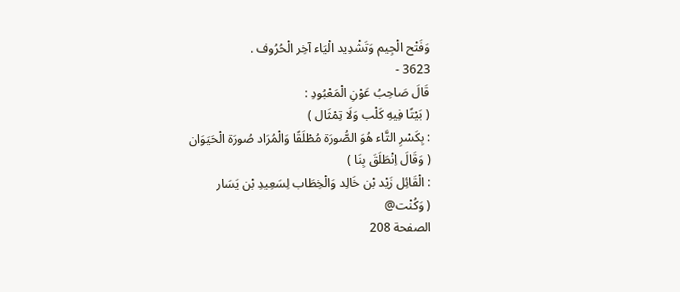وَفَتْح الْجِيم وَتَشْدِيد الْيَاء آخِر الْحُرُوف .
3623 -
قَالَ صَاحِبُ عَوْنِ الْمَعْبُودِ :
( بَيْتًا فِيهِ كَلْب وَلَا تِمْثَال )
: بِكَسْرِ التَّاء هُوَ الصُّورَة مُطْلَقًا وَالْمُرَاد صُورَة الْحَيَوَان
( وَقَالَ اِنْطَلَقَ بِنَا )
: الْقَائِل زَيْد بْن خَالِد وَالْخِطَاب لِسَعِيدِ بْن يَسَار
( وَكُنْت@
الصفحة 208